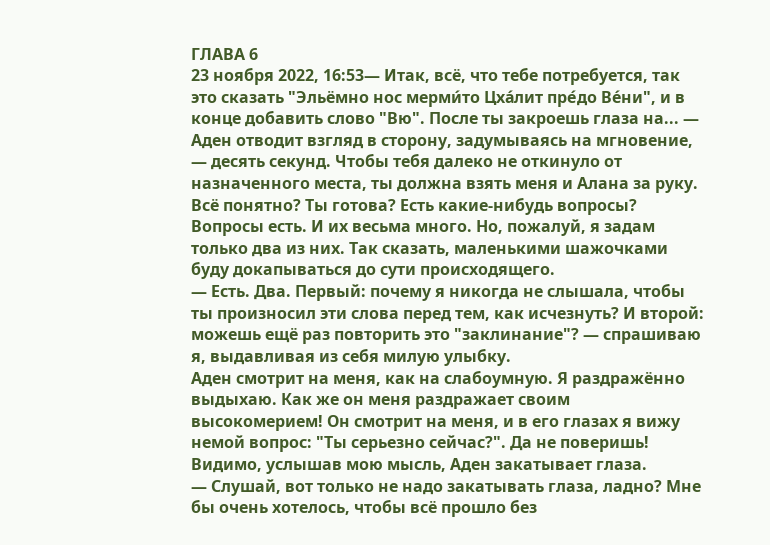ГЛАВА 6
23 ноября 2022, 16:53— Итак, всё, что тебе потребуется, так это сказать "Эльёмно нос мерми́то Цха́лит пре́до Ве́ни", и в конце добавить слово "Вю". После ты закроешь глаза на... — Аден отводит взгляд в сторону, задумываясь на мгновение, — десять секунд. Чтобы тебя далеко не откинуло от назначенного места, ты должна взять меня и Алана за руку. Всё понятно? Ты готова? Есть какие-нибудь вопросы?
Вопросы есть. И их весьма много. Но, пожалуй, я задам только два из них. Так сказать, маленькими шажочками буду докапываться до сути происходящего.
— Есть. Два. Первый: почему я никогда не слышала, чтобы ты произносил эти слова перед тем, как исчезнуть? И второй: можешь ещё раз повторить это "заклинание"? — спрашиваю я, выдавливая из себя милую улыбку.
Аден смотрит на меня, как на слабоумную. Я раздражённо выдыхаю. Как же он меня раздражает своим высокомерием! Он смотрит на меня, и в его глазах я вижу немой вопрос: "Ты серьезно сейчас?". Да не поверишь! Видимо, услышав мою мысль, Аден закатывает глаза.
— Слушай, вот только не надо закатывать глаза, ладно? Мне бы очень хотелось, чтобы всё прошло без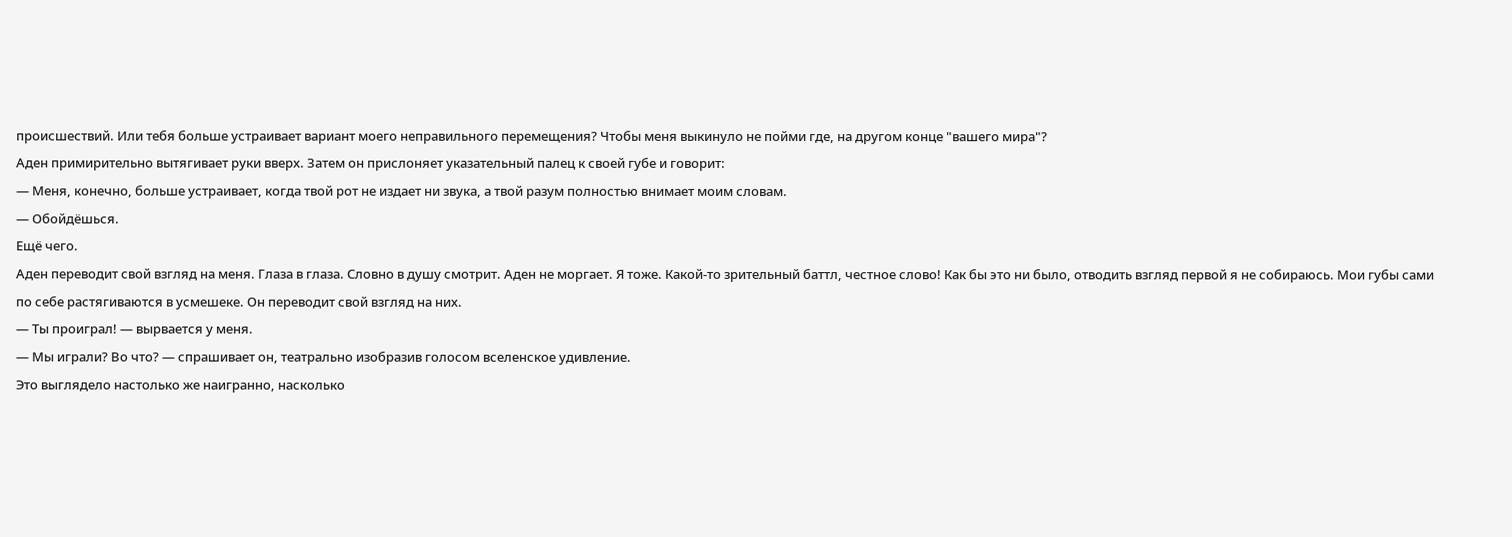происшествий. Или тебя больше устраивает вариант моего неправильного перемещения? Чтобы меня выкинуло не пойми где, на другом конце "вашего мира"?
Аден примирительно вытягивает руки вверх. Затем он прислоняет указательный палец к своей губе и говорит:
— Меня, конечно, больше устраивает, когда твой рот не издает ни звука, а твой разум полностью внимает моим словам.
— Обойдёшься.
Ещё чего.
Аден переводит свой взгляд на меня. Глаза в глаза. Словно в душу смотрит. Аден не моргает. Я тоже. Какой-то зрительный баттл, честное слово! Как бы это ни было, отводить взгляд первой я не собираюсь. Мои губы сами по себе растягиваются в усмешеке. Он переводит свой взгляд на них.
— Ты проиграл! — вырвается у меня.
— Мы играли? Во что? — спрашивает он, театрально изобразив голосом вселенское удивление.
Это выглядело настолько же наигранно, насколько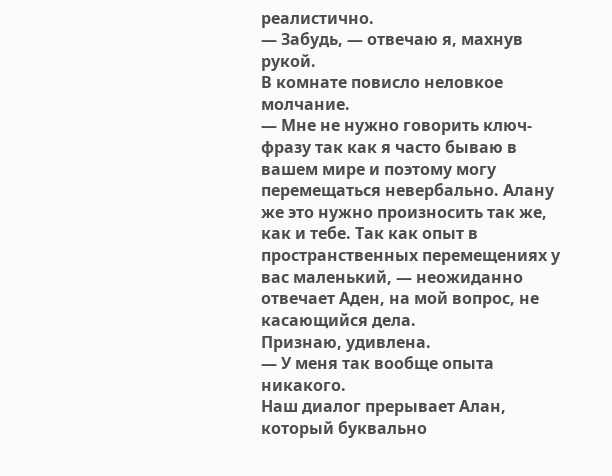реалистично.
— Забудь, — отвечаю я, махнув рукой.
В комнате повисло неловкое молчание.
— Мне не нужно говорить ключ-фразу так как я часто бываю в вашем мире и поэтому могу перемещаться невербально. Алану же это нужно произносить так же, как и тебе. Так как опыт в пространственных перемещениях у вас маленький, — неожиданно отвечает Аден, на мой вопрос, не касающийся дела.
Признаю, удивлена.
— У меня так вообще опыта никакого.
Наш диалог прерывает Алан, который буквально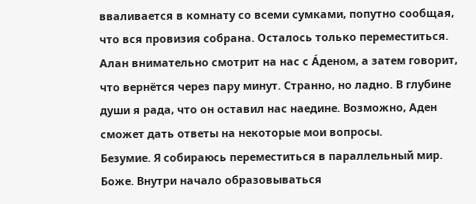вваливается в комнату со всеми сумками, попутно сообщая, что вся провизия собрана. Осталось только переместиться. Алан внимательно смотрит на нас с А́деном, а затем говорит, что вернётся через пару минут. Странно, но ладно. В глубине души я рада, что он оставил нас наедине. Возможно, Аден сможет дать ответы на некоторые мои вопросы.
Безумие. Я собираюсь переместиться в параллельный мир. Боже. Внутри начало образовываться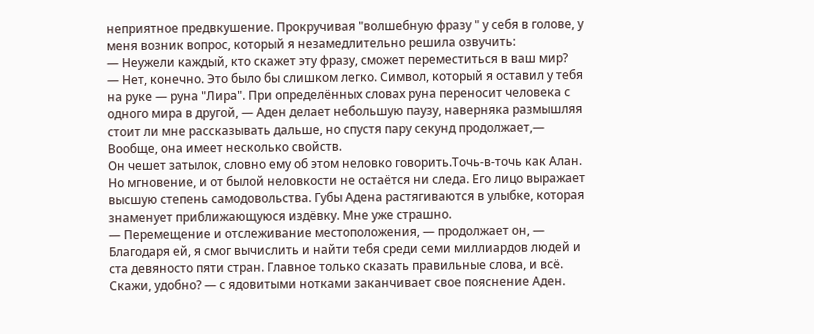неприятное предвкушение. Прокручивая "волшебную фразу " у себя в голове, у меня возник вопрос, который я незамедлительно решила озвучить:
— Неужели каждый, кто скажет эту фразу, сможет переместиться в ваш мир?
— Нет, конечно. Это было бы слишком легко. Символ, который я оставил у тебя на руке — руна "Лира". При определённых словах руна переносит человека с одного мира в другой, — Аден делает небольшую паузу, наверняка размышляя стоит ли мне рассказывать дальше, но спустя пару секунд продолжает,— Вообще, она имеет несколько свойств.
Он чешет затылок, словно ему об этом неловко говорить.Точь-в-точь как Алан. Но мгновение, и от былой неловкости не остаётся ни следа. Его лицо выражает высшую степень самодовольства. Губы Адена растягиваются в улыбке, которая знаменует приближающуюся издёвку. Мне уже страшно.
— Перемещение и отслеживание местоположения, — продолжает он, — Благодаря ей, я смог вычислить и найти тебя среди семи миллиардов людей и ста девяносто пяти стран. Главное только сказать правильные слова, и всё. Скажи, удобно? — с ядовитыми нотками заканчивает свое пояснение Аден.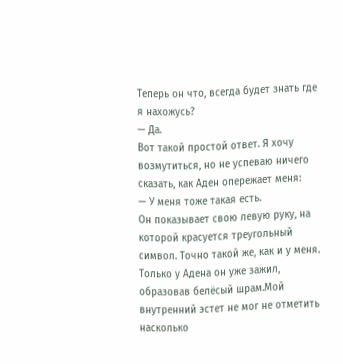Теперь он что, всегда будет знать где я нахожусь?
— Да.
Вот такой простой ответ. Я хочу возмутиться, но не успеваю ничего сказать, как Аден опережает меня:
— У меня тоже такая есть.
Он показывает свою левую руку, на которой красуется треугольный символ. Точно такой же, как и у меня. Только у Адена он уже зажил, образовав белёсый шрам.Мой внутренний эстет не мог не отметить насколько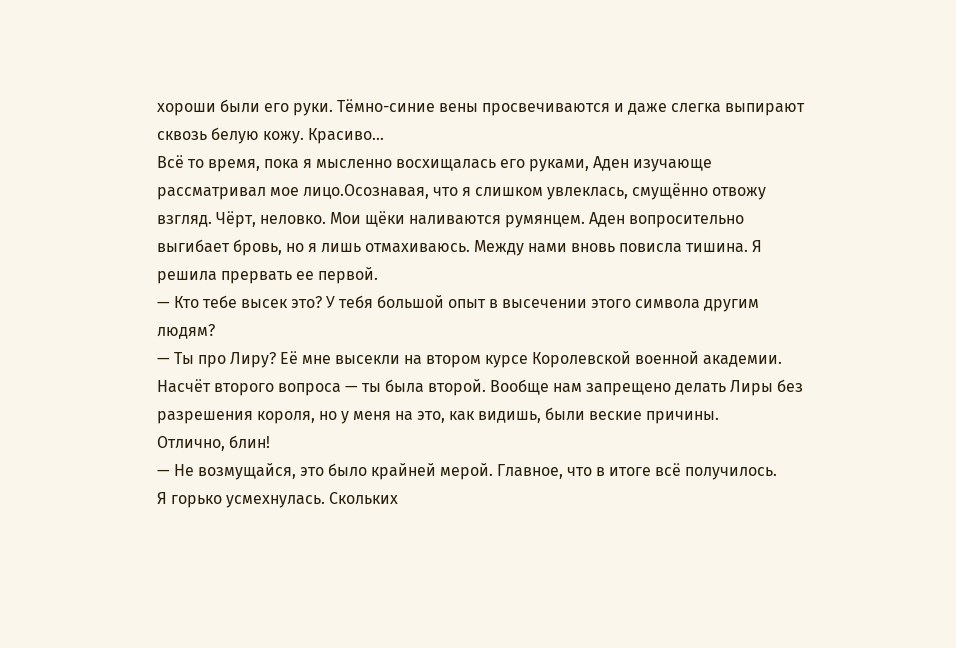хороши были его руки. Тёмно-синие вены просвечиваются и даже слегка выпирают сквозь белую кожу. Красиво...
Всё то время, пока я мысленно восхищалась его руками, Аден изучающе рассматривал мое лицо.Осознавая, что я слишком увлеклась, смущённо отвожу взгляд. Чёрт, неловко. Мои щёки наливаются румянцем. Аден вопросительно выгибает бровь, но я лишь отмахиваюсь. Между нами вновь повисла тишина. Я решила прервать ее первой.
— Кто тебе высек это? У тебя большой опыт в высечении этого символа другим людям?
— Ты про Лиру? Её мне высекли на втором курсе Королевской военной академии. Насчёт второго вопроса — ты была второй. Вообще нам запрещено делать Лиры без разрешения короля, но у меня на это, как видишь, были веские причины.
Отлично, блин!
— Не возмущайся, это было крайней мерой. Главное, что в итоге всё получилось.
Я горько усмехнулась. Скольких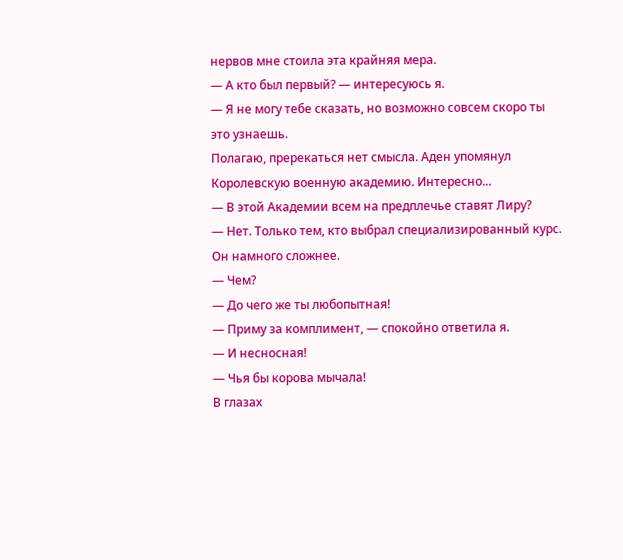нервов мне стоила эта крайняя мера.
— А кто был первый? — интересуюсь я.
— Я не могу тебе сказать, но возможно совсем скоро ты это узнаешь.
Полагаю, пререкаться нет смысла. Аден упомянул Королевскую военную академию. Интересно...
— В этой Академии всем на предплечье ставят Лиру?
— Нет. Только тем, кто выбрал специализированный курс. Он намного сложнее.
— Чем?
— До чего же ты любопытная!
— Приму за комплимент, — спокойно ответила я.
— И несносная!
— Чья бы корова мычала!
В глазах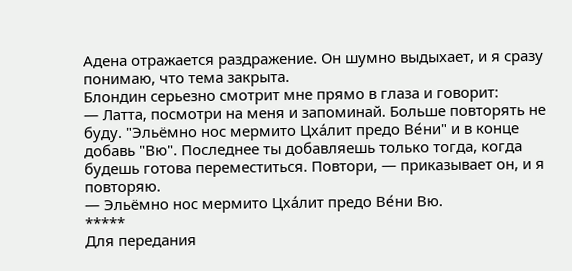Адена отражается раздражение. Он шумно выдыхает, и я сразу понимаю, что тема закрыта.
Блондин серьезно смотрит мне прямо в глаза и говорит:
— Латта, посмотри на меня и запоминай. Больше повторять не буду. "Эльёмно нос мермито Цха́лит предо Ве́ни" и в конце добавь "Вю". Последнее ты добавляешь только тогда, когда будешь готова переместиться. Повтори, — приказывает он, и я повторяю.
— Эльёмно нос мермито Цха́лит предо Ве́ни Вю.
*****
Для передания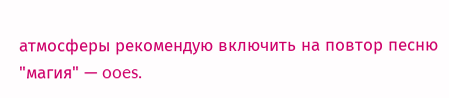атмосферы рекомендую включить на повтор песню "магия" — ooes.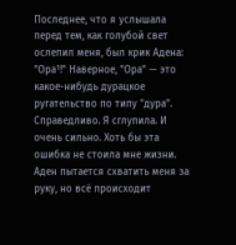Последнее, что я услышала перед тем, как голубой свет ослепил меня, был крик Адена: "Ора¹!" Наверное, "Ора" — это какое-нибудь дурацкое ругательство по типу "дура". Справедливо. Я сглупила. И очень сильно. Хоть бы эта ошибка не стоила мне жизни. Аден пытается схватить меня за руку, но всё происходит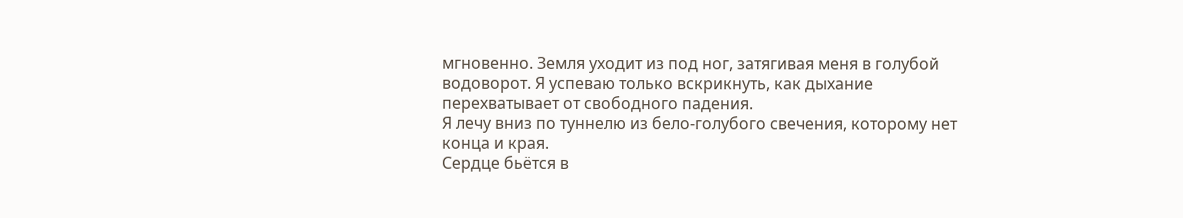мгновенно. Земля уходит из под ног, затягивая меня в голубой водоворот. Я успеваю только вскрикнуть, как дыхание перехватывает от свободного падения.
Я лечу вниз по туннелю из бело-голубого свечения, которому нет конца и края.
Сердце бьётся в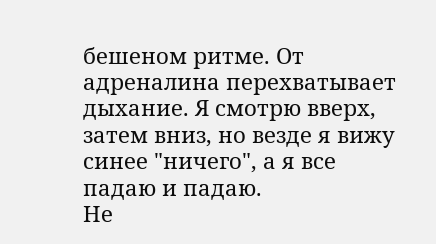бешеном ритме. От адреналина перехватывает дыхание. Я смотрю вверх, затем вниз, но везде я вижу синее "ничего", а я все падаю и падаю.
Не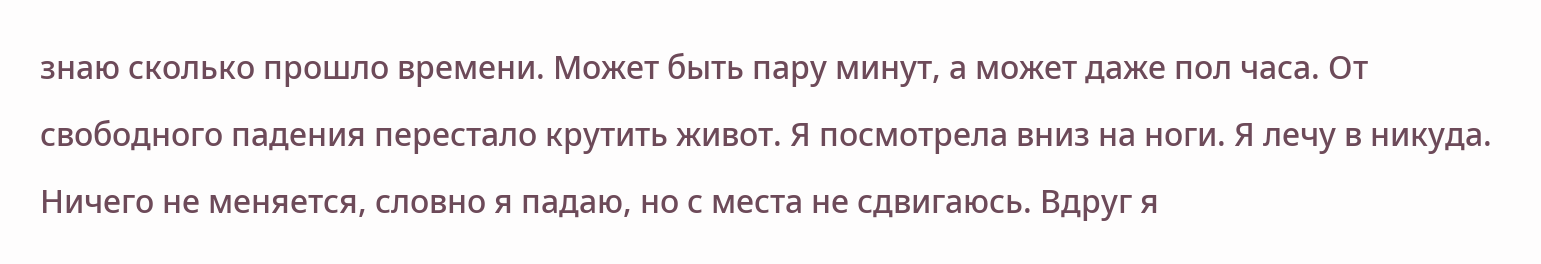знаю сколько прошло времени. Может быть пару минут, а может даже пол часа. От свободного падения перестало крутить живот. Я посмотрела вниз на ноги. Я лечу в никуда. Ничего не меняется, словно я падаю, но с места не сдвигаюсь. Вдруг я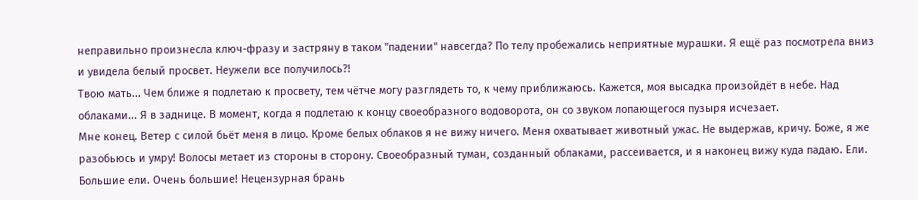неправильно произнесла ключ-фразу и застряну в таком "падении" навсегда? По телу пробежались неприятные мурашки. Я ещё раз посмотрела вниз и увидела белый просвет. Неужели все получилось?!
Твою мать... Чем ближе я подлетаю к просвету, тем чётче могу разглядеть то, к чему приближаюсь. Кажется, моя высадка произойдёт в небе. Над облаками... Я в заднице. В момент, когда я подлетаю к концу своеобразного водоворота, он со звуком лопающегося пузыря исчезает.
Мне конец. Ветер с силой бьёт меня в лицо. Кроме белых облаков я не вижу ничего. Меня охватывает животный ужас. Не выдержав, кричу. Боже, я же разобьюсь и умру! Волосы метает из стороны в сторону. Своеобразный туман, созданный облаками, рассеивается, и я наконец вижу куда падаю. Ели. Большие ели. Очень большие! Нецензурная брань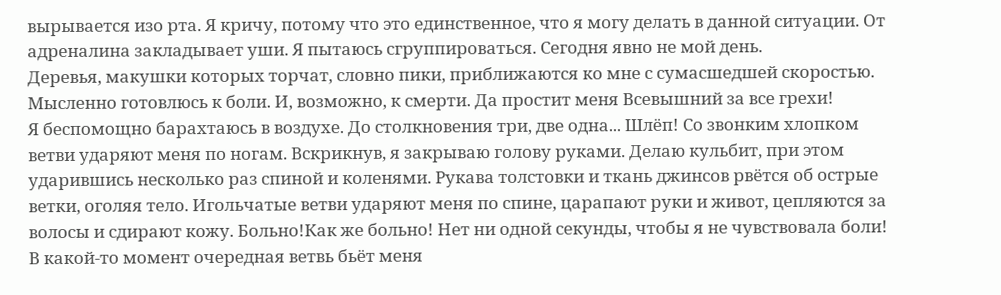вырывается изо рта. Я кричу, потому что это единственное, что я могу делать в данной ситуации. От адреналина закладывает уши. Я пытаюсь сгруппироваться. Сегодня явно не мой день.
Деревья, макушки которых торчат, словно пики, приближаются ко мне с сумасшедшей скоростью. Мысленно готовлюсь к боли. И, возможно, к смерти. Да простит меня Всевышний за все грехи!
Я беспомощно барахтаюсь в воздухе. До столкновения три, две одна... Шлёп! Со звонким хлопком ветви ударяют меня по ногам. Вскрикнув, я закрываю голову руками. Делаю кульбит, при этом ударившись несколько раз спиной и коленями. Рукава толстовки и ткань джинсов рвётся об острые ветки, оголяя тело. Игольчатые ветви ударяют меня по спине, царапают руки и живот, цепляются за волосы и сдирают кожу. Больно!Как же больно! Нет ни одной секунды, чтобы я не чувствовала боли!
В какой-то момент очередная ветвь бьёт меня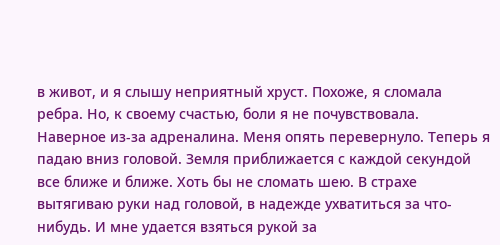в живот, и я слышу неприятный хруст. Похоже, я сломала ребра. Но, к своему счастью, боли я не почувствовала. Наверное из-за адреналина. Меня опять перевернуло. Теперь я падаю вниз головой. Земля приближается с каждой секундой все ближе и ближе. Хоть бы не сломать шею. В страхе вытягиваю руки над головой, в надежде ухватиться за что-нибудь. И мне удается взяться рукой за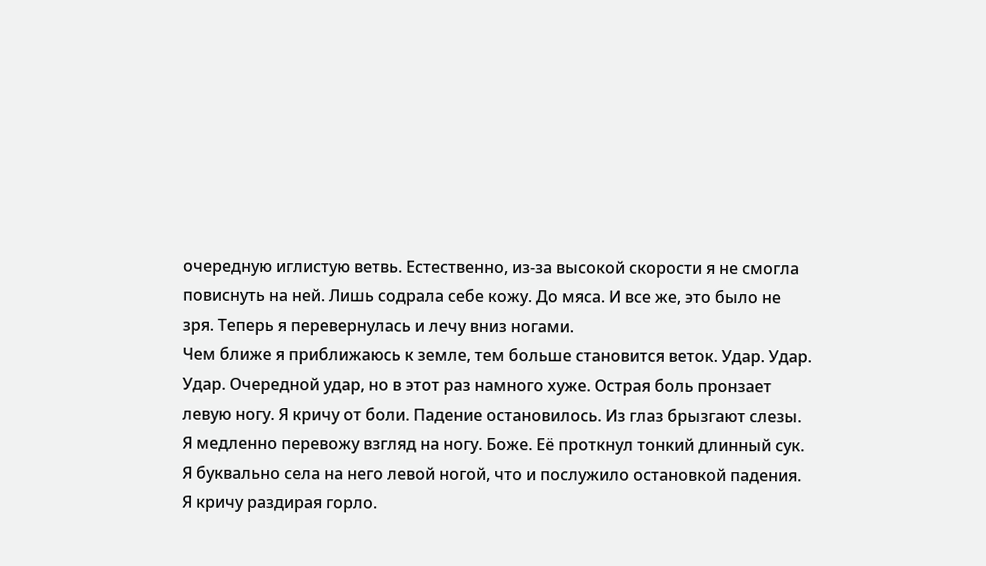очередную иглистую ветвь. Естественно, из-за высокой скорости я не смогла повиснуть на ней. Лишь содрала себе кожу. До мяса. И все же, это было не зря. Теперь я перевернулась и лечу вниз ногами.
Чем ближе я приближаюсь к земле, тем больше становится веток. Удар. Удар. Удар. Очередной удар, но в этот раз намного хуже. Острая боль пронзает левую ногу. Я кричу от боли. Падение остановилось. Из глаз брызгают слезы. Я медленно перевожу взгляд на ногу. Боже. Её проткнул тонкий длинный сук. Я буквально села на него левой ногой, что и послужило остановкой падения. Я кричу раздирая горло.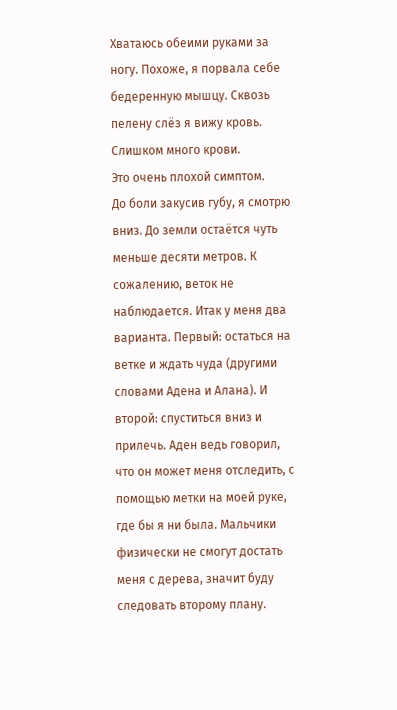Хватаюсь обеими руками за ногу. Похоже, я порвала себе бедеренную мышцу. Сквозь пелену слёз я вижу кровь.
Слишком много крови.
Это очень плохой симптом.
До боли закусив губу, я смотрю вниз. До земли остаётся чуть меньше десяти метров. К сожалению, веток не наблюдается. Итак у меня два варианта. Первый: остаться на ветке и ждать чуда (другими словами Адена и Алана). И второй: спуститься вниз и прилечь. Аден ведь говорил, что он может меня отследить, с помощью метки на моей руке, где бы я ни была. Мальчики физически не смогут достать меня с дерева, значит буду следовать второму плану.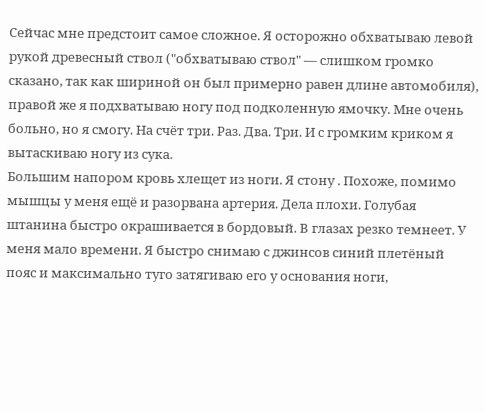Сейчас мне предстоит самое сложное. Я осторожно обхватываю левой рукой древесный ствол ("обхватываю ствол" — слишком громко сказано, так как шириной он был примерно равен длине автомобиля), правой же я подхватываю ногу под подколенную ямочку. Мне очень больно, но я смогу. На счёт три. Раз. Два. Три. И с громким криком я вытаскиваю ногу из сука.
Большим напором кровь хлещет из ноги. Я стону . Похоже, помимо мышцы у меня ещё и разорвана артерия. Дела плохи. Голубая штанина быстро окрашивается в бордовый. В глазах резко темнеет. У меня мало времени. Я быстро снимаю с джинсов синий плетёный пояс и максимально туго затягиваю его у основания ноги,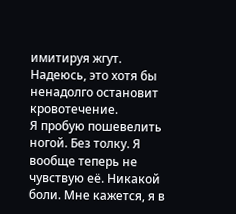имитируя жгут. Надеюсь, это хотя бы ненадолго остановит кровотечение.
Я пробую пошевелить ногой. Без толку. Я вообще теперь не чувствую её. Никакой боли. Мне кажется, я в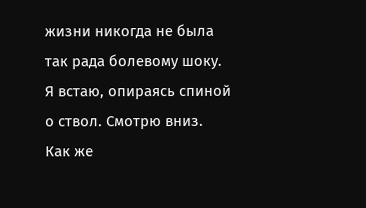жизни никогда не была так рада болевому шоку. Я встаю, опираясь спиной о ствол. Смотрю вниз. Как же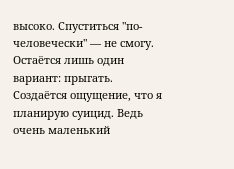высоко. Спуститься "по-человечески" — не смогу. Остаётся лишь один вариант: прыгать.
Создаётся ощущение, что я планирую суицид. Ведь очень маленький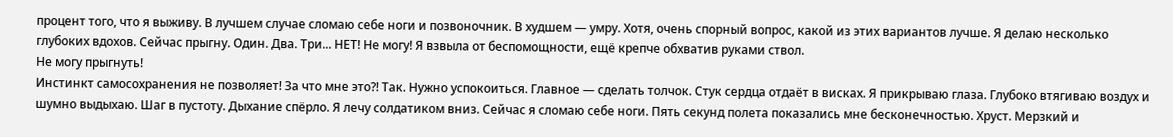процент того, что я выживу. В лучшем случае сломаю себе ноги и позвоночник. В худшем — умру. Хотя, очень спорный вопрос, какой из этих вариантов лучше. Я делаю несколько глубоких вдохов. Сейчас прыгну. Один. Два. Три... НЕТ! Не могу! Я взвыла от беспомощности, ещё крепче обхватив руками ствол.
Не могу прыгнуть!
Инстинкт самосохранения не позволяет! За что мне это?! Так. Нужно успокоиться. Главное — сделать толчок. Стук сердца отдаёт в висках. Я прикрываю глаза. Глубоко втягиваю воздух и шумно выдыхаю. Шаг в пустоту. Дыхание спёрло. Я лечу солдатиком вниз. Сейчас я сломаю себе ноги. Пять секунд полета показались мне бесконечностью. Хруст. Мерзкий и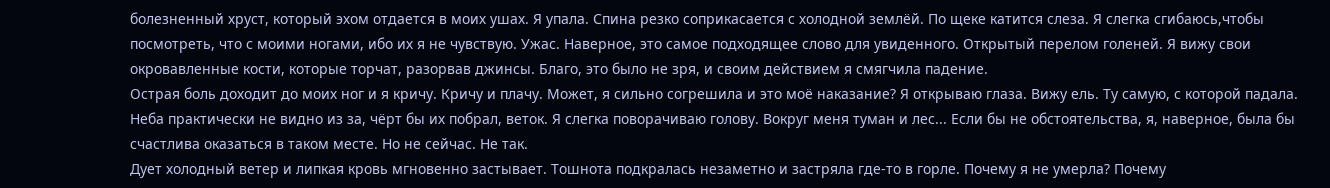болезненный хруст, который эхом отдается в моих ушах. Я упала. Спина резко соприкасается с холодной землёй. По щеке катится слеза. Я слегка сгибаюсь,чтобы посмотреть, что с моими ногами, ибо их я не чувствую. Ужас. Наверное, это самое подходящее слово для увиденного. Открытый перелом голеней. Я вижу свои окровавленные кости, которые торчат, разорвав джинсы. Благо, это было не зря, и своим действием я смягчила падение.
Острая боль доходит до моих ног и я кричу. Кричу и плачу. Может, я сильно согрешила и это моё наказание? Я открываю глаза. Вижу ель. Ту самую, с которой падала. Неба практически не видно из за, чёрт бы их побрал, веток. Я слегка поворачиваю голову. Вокруг меня туман и лес... Если бы не обстоятельства, я, наверное, была бы счастлива оказаться в таком месте. Но не сейчас. Не так.
Дует холодный ветер и липкая кровь мгновенно застывает. Тошнота подкралась незаметно и застряла где-то в горле. Почему я не умерла? Почему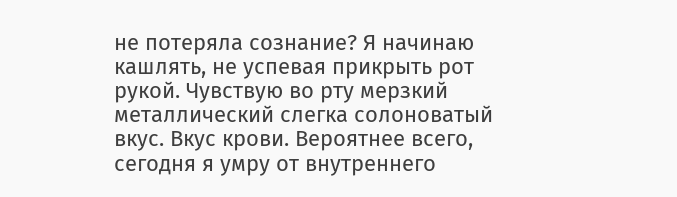не потеряла сознание? Я начинаю кашлять, не успевая прикрыть рот рукой. Чувствую во рту мерзкий металлический слегка солоноватый вкус. Вкус крови. Вероятнее всего, сегодня я умру от внутреннего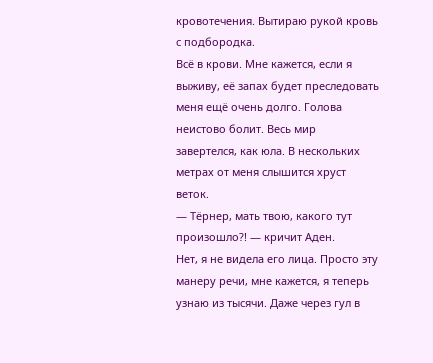кровотечения. Вытираю рукой кровь с подбородка.
Всё в крови. Мне кажется, если я выживу, её запах будет преследовать меня ещё очень долго. Голова неистово болит. Весь мир завертелся, как юла. В нескольких метрах от меня слышится хруст веток.
— Тёрнер, мать твою, какого тут произошло?! — кричит Аден.
Нет, я не видела его лица. Просто эту манеру речи, мне кажется, я теперь узнаю из тысячи. Даже через гул в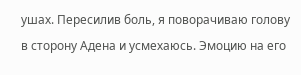ушах. Пересилив боль, я поворачиваю голову в сторону Адена и усмехаюсь. Эмоцию на его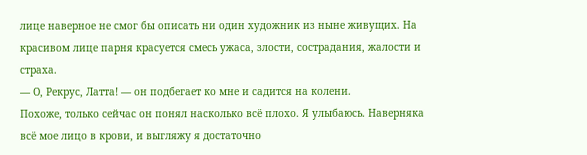лице наверное не смог бы описать ни один художник из ныне живущих. На красивом лице парня красуется смесь ужаса, злости, сострадания, жалости и страха.
— О, Рекрус, Латта! — он подбегает ко мне и садится на колени.
Похоже, только сейчас он понял насколько всё плохо. Я улыбаюсь. Наверняка всё мое лицо в крови, и выгляжу я достаточно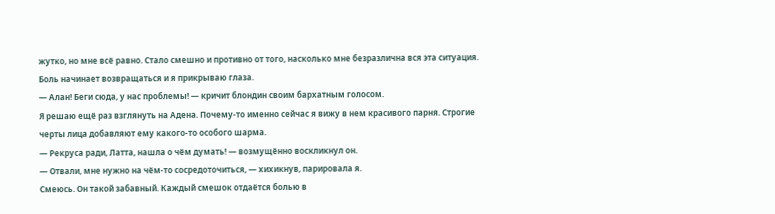жутко, но мне всё равно. Стало смешно и противно от того, насколько мне безразлична вся эта ситуация. Боль начинает возвращаться и я прикрываю глаза.
— Алан! Беги сюда, у нас проблемы! — кричит блондин своим бархатным голосом.
Я решаю ещё раз взглянуть на Адена. Почему-то именно сейчас я вижу в нем красивого парня. Строгие черты лица добавляют ему какого-то особого шарма.
— Рекруса ради, Латта, нашла о чём думать! — возмущённо воскликнул он.
— Отвали, мне нужно на чём-то сосредоточиться, — хихикнув, парировала я.
Смеюсь. Он такой забавный. Каждый смешок отдаётся болью в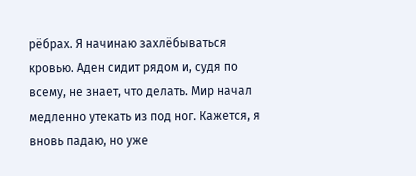рёбрах. Я начинаю захлёбываться кровью. Аден сидит рядом и, судя по всему, не знает, что делать. Мир начал медленно утекать из под ног. Кажется, я вновь падаю, но уже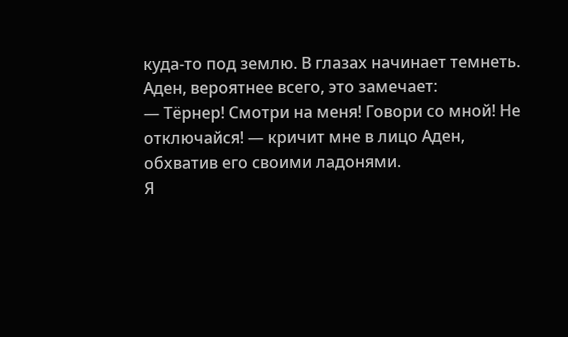куда-то под землю. В глазах начинает темнеть. Аден, вероятнее всего, это замечает:
— Тёрнер! Смотри на меня! Говори со мной! Не отключайся! — кричит мне в лицо Аден, обхватив его своими ладонями.
Я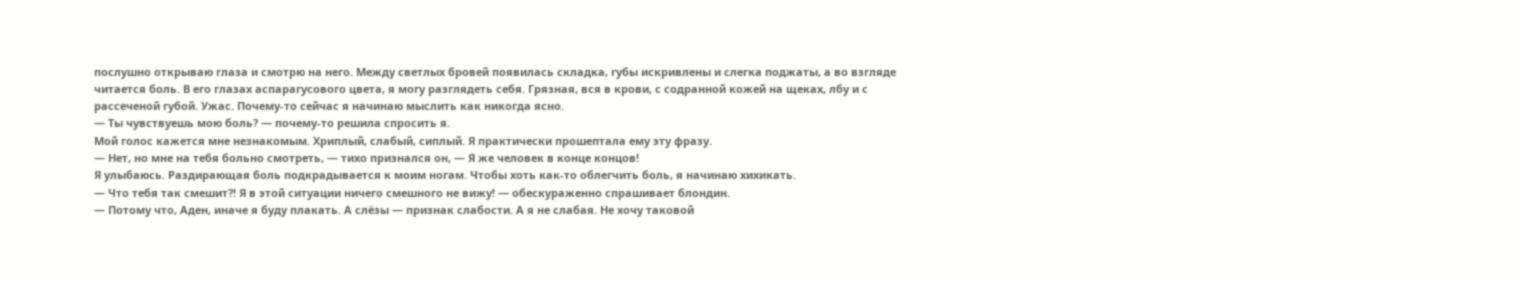послушно открываю глаза и смотрю на него. Между светлых бровей появилась складка, губы искривлены и слегка поджаты, а во взгляде читается боль. В его глазах аспарагусового цвета, я могу разглядеть себя. Грязная, вся в крови, с содранной кожей на щеках, лбу и с рассеченой губой. Ужас. Почему-то сейчас я начинаю мыслить как никогда ясно.
— Ты чувствуешь мою боль? — почему-то решила спросить я.
Мой голос кажется мне незнакомым. Хриплый, слабый, сиплый. Я практически прошептала ему эту фразу.
— Нет, но мне на тебя больно смотреть, — тихо признался он, — Я же человек в конце концов!
Я улыбаюсь. Раздирающая боль подкрадывается к моим ногам. Чтобы хоть как-то облегчить боль, я начинаю хихикать.
— Что тебя так смешит?! Я в этой ситуации ничего смешного не вижу! — обескураженно спрашивает блондин.
— Потому что, Аден, иначе я буду плакать. А слёзы — признак слабости. А я не слабая. Не хочу таковой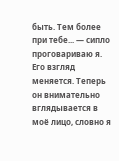быть. Тем более при тебе... — сипло проговариваю я.
Его взгляд меняется. Теперь он внимательно вглядывается в моё лицо, словно я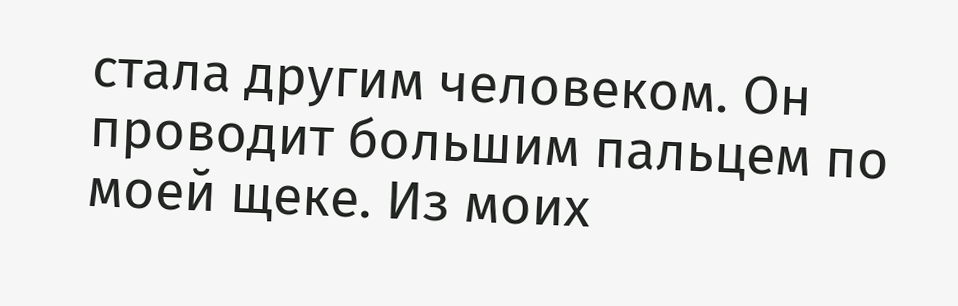стала другим человеком. Он проводит большим пальцем по моей щеке. Из моих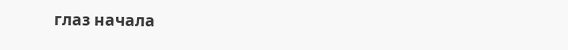глаз начала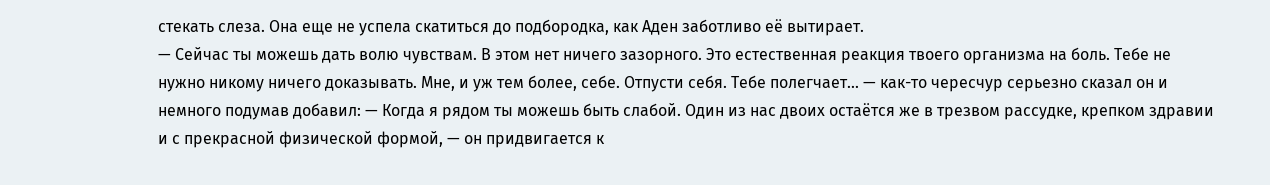стекать слеза. Она еще не успела скатиться до подбородка, как Аден заботливо её вытирает.
— Сейчас ты можешь дать волю чувствам. В этом нет ничего зазорного. Это естественная реакция твоего организма на боль. Тебе не нужно никому ничего доказывать. Мне, и уж тем более, себе. Отпусти себя. Тебе полегчает... — как-то чересчур серьезно сказал он и немного подумав добавил: — Когда я рядом ты можешь быть слабой. Один из нас двоих остаётся же в трезвом рассудке, крепком здравии и с прекрасной физической формой, — он придвигается к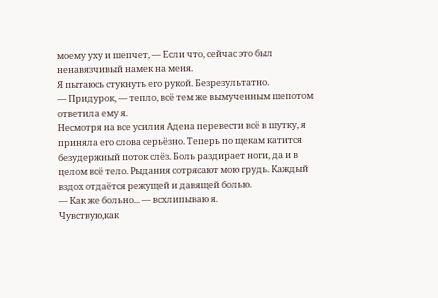моему уху и шепчет, — Если что, сейчас это был ненавязчивый намек на меня.
Я пытаюсь стукнуть его рукой. Безрезультатно.
— Придурок, — тепло, всё тем же вымученным шепотом ответила ему я.
Несмотря на все усилия Адена перевести всё в шутку, я приняла его слова серьёзно. Теперь по щекам катится безудержный поток слёз. Боль раздирает ноги, да и в целом всё тело. Рыдания сотрясают мою грудь. Каждый вздох отдаётся режущей и давящей болью.
— Как же больно... — всхлипываю я.
Чувствую,как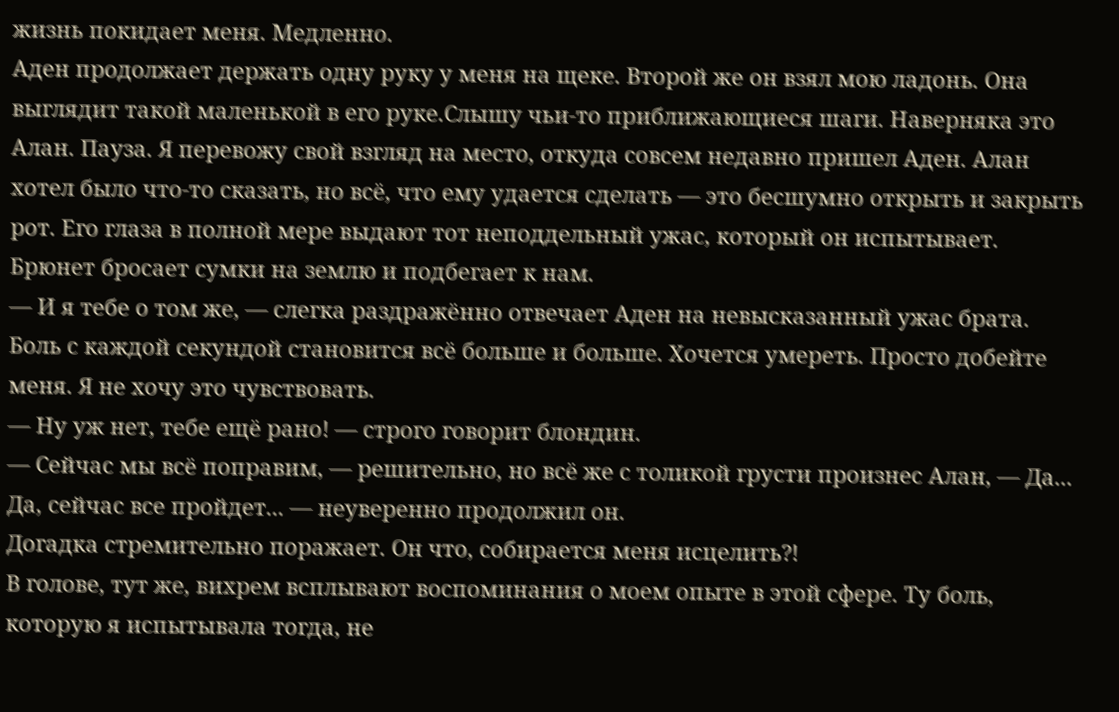жизнь покидает меня. Медленно.
Аден продолжает держать одну руку у меня на щеке. Второй же он взял мою ладонь. Она выглядит такой маленькой в его руке.Слышу чьи-то приближающиеся шаги. Наверняка это Алан. Пауза. Я перевожу свой взгляд на место, откуда совсем недавно пришел Аден. Алан хотел было что-то сказать, но всё, что ему удается сделать — это бесшумно открыть и закрыть рот. Его глаза в полной мере выдают тот неподдельный ужас, который он испытывает. Брюнет бросает сумки на землю и подбегает к нам.
— И я тебе о том же, — слегка раздражённо отвечает Аден на невысказанный ужас брата.
Боль с каждой секундой становится всё больше и больше. Хочется умереть. Просто добейте меня. Я не хочу это чувствовать.
— Ну уж нет, тебе ещё рано! — строго говорит блондин.
— Сейчас мы всё поправим, — решительно, но всё же с толикой грусти произнес Алан, — Да... Да, сейчас все пройдет... — неуверенно продолжил он.
Догадка стремительно поражает. Он что, собирается меня исцелить?!
В голове, тут же, вихрем всплывают воспоминания о моем опыте в этой сфере. Ту боль, которую я испытывала тогда, не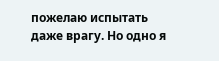пожелаю испытать даже врагу. Но одно я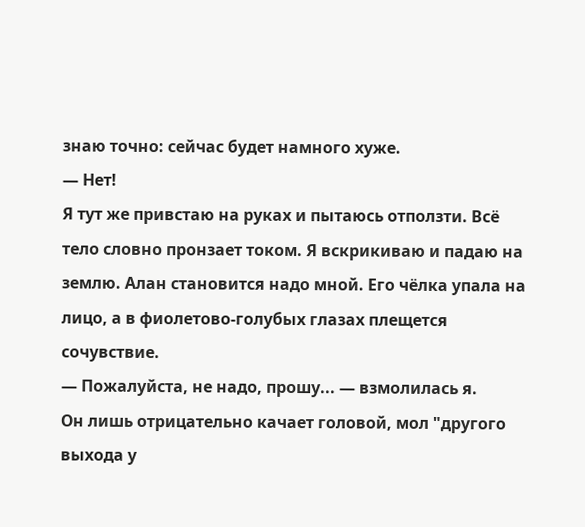знаю точно: сейчас будет намного хуже.
— Нет!
Я тут же привстаю на руках и пытаюсь отползти. Всё тело словно пронзает током. Я вскрикиваю и падаю на землю. Алан становится надо мной. Его чёлка упала на лицо, а в фиолетово-голубых глазах плещется сочувствие.
— Пожалуйста, не надо, прошу... — взмолилась я.
Он лишь отрицательно качает головой, мол "другого выхода у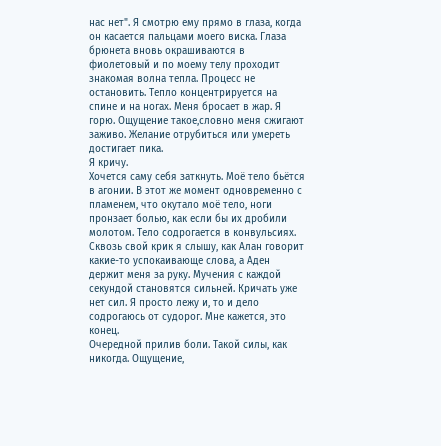нас нет". Я смотрю ему прямо в глаза, когда он касается пальцами моего виска. Глаза брюнета вновь окрашиваются в фиолетовый и по моему телу проходит знакомая волна тепла. Процесс не остановить. Тепло концентрируется на спине и на ногах. Меня бросает в жар. Я горю. Ощущение такое,словно меня сжигают заживо. Желание отрубиться или умереть достигает пика.
Я кричу.
Хочется саму себя заткнуть. Моё тело бьётся в агонии. В этот же момент одновременно с пламенем, что окутало моё тело, ноги пронзает болью, как если бы их дробили молотом. Тело содрогается в конвульсиях. Сквозь свой крик я слышу, как Алан говорит какие-то успокаивающе слова, а Аден держит меня за руку. Мучения с каждой секундой становятся сильней. Кричать уже нет сил. Я просто лежу и, то и дело содрогаюсь от судорог. Мне кажется, это конец.
Очередной прилив боли. Такой силы, как никогда. Ощущение,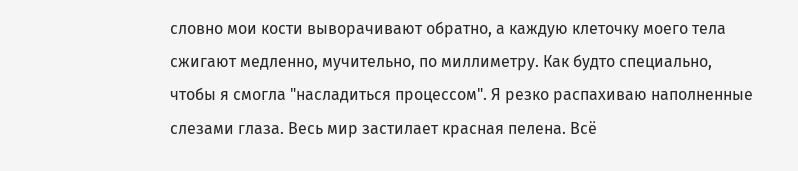словно мои кости выворачивают обратно, а каждую клеточку моего тела сжигают медленно, мучительно, по миллиметру. Как будто специально, чтобы я смогла "насладиться процессом". Я резко распахиваю наполненные слезами глаза. Весь мир застилает красная пелена. Всё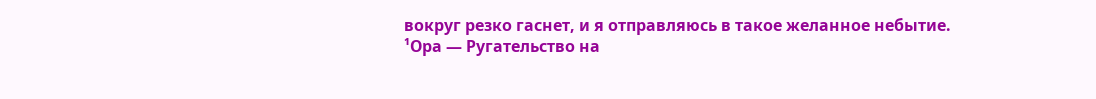вокруг резко гаснет, и я отправляюсь в такое желанное небытие.
¹Ора — Ругательство на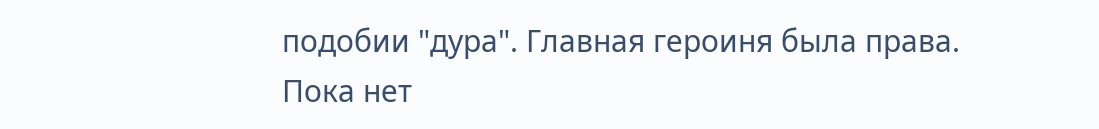подобии "дура". Главная героиня была права.
Пока нет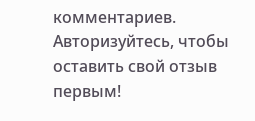комментариев. Авторизуйтесь, чтобы оставить свой отзыв первым!